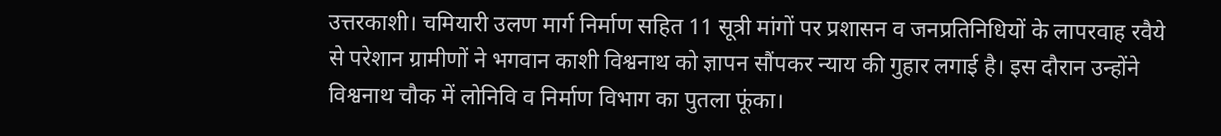उत्तरकाशी। चमियारी उलण मार्ग निर्माण सहित 11 सूत्री मांगों पर प्रशासन व जनप्रतिनिधियों के लापरवाह रवैये से परेशान ग्रामीणों ने भगवान काशी विश्वनाथ को ज्ञापन सौंपकर न्याय की गुहार लगाई है। इस दौरान उन्होंने विश्वनाथ चौक में लोनिवि व निर्माण विभाग का पुतला फूंका।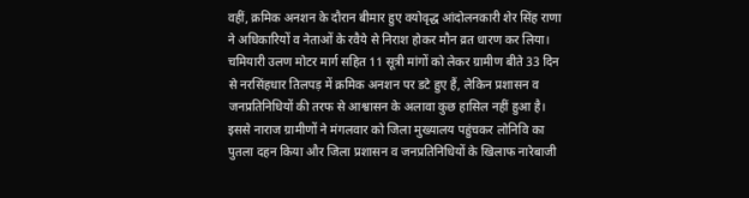वहीं, क्रमिक अनशन के दौरान बीमार हुए वयोवृद्ध आंदोलनकारी शेर सिंह राणा ने अधिकारियों व नेताओं के रवैये से निराश होकर मौन व्रत धारण कर लिया।
चमियारी उलण मोटर मार्ग सहित 11 सूत्री मांगों को लेकर ग्रामीण बीते 33 दिन से नरसिंहधार तिलपड़ में क्रमिक अनशन पर डटे हुए हैं, लेकिन प्रशासन व जनप्रतिनिधियों की तरफ से आश्वासन के अलावा कुछ हासिल नहीं हुआ है। इससे नाराज ग्रामीणों ने मंगलवार को जिला मुख्यालय पहुंचकर लोनिवि का पुतला दहन किया और जिला प्रशासन व जनप्रतिनिधियों के खिलाफ नारेबाजी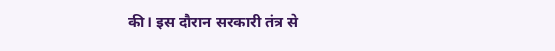की। इस दौरान सरकारी तंत्र से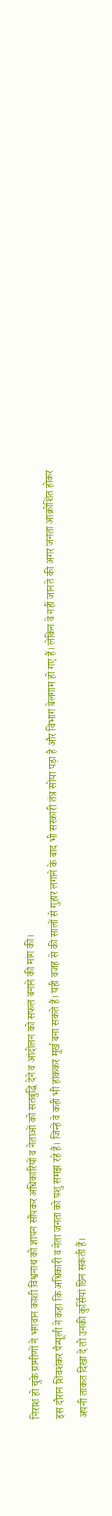निराश हो चुके ग्रामीणों ने भगवान काशी विश्वनाथ को ज्ञापन सौंपकर अधिकारियों व नेताओं को सतबुद्धि देने व आंदोलन को सफल बनाने की मांग की।
इस दौरान शिवशंकर पैन्यूली ने कहा कि अधिकारी व नेता जनता को पशु समझ रहे हैं। जिन्हें वे कहीं भी हांककर मूर्ख बना सकते हैं। यही वजह से की सालों से गुहार लगाने के बाद भी सरकारी तंत्र सोया पड़ा है और विभाग बेलगाम हो गए हैं। लेकिन वे नहीं जानते की अगर जनता आक्रोशित होकर अपनी ताकत दिखा दे तो उनकी कुर्सियां छिन सकती हैं।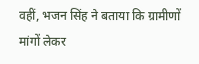वहीं, भजन सिंह ने बताया कि ग्रामीणों मांगों लेकर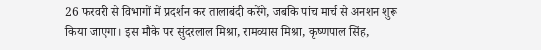26 फरवरी से विभागों में प्रदर्शन कर तालाबंदी करेंगे, जबकि पांच मार्च से अनशन शुरू किया जाएगा। इस मौके पर सुंदरलाल मिश्रा, रामव्यास मिश्रा, कृष्णपाल सिंह,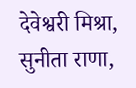देवेश्वरी मिश्रा, सुनीता राणा,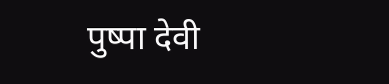पुष्पा देवी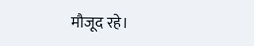मौजूद रहे।